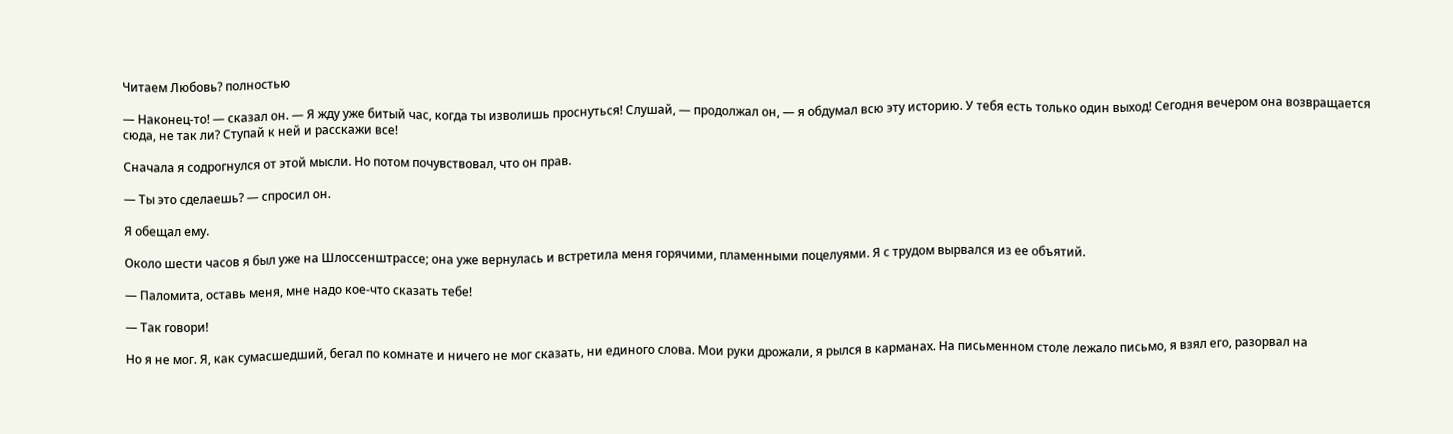Читаем Любовь? полностью

— Наконец-то! — сказал он. — Я жду уже битый час, когда ты изволишь проснуться! Слушай, — продолжал он, — я обдумал всю эту историю. У тебя есть только один выход! Сегодня вечером она возвращается сюда, не так ли? Ступай к ней и расскажи все!

Сначала я содрогнулся от этой мысли. Но потом почувствовал, что он прав.

— Ты это сделаешь? — спросил он.

Я обещал ему.

Около шести часов я был уже на Шлоссенштрассе; она уже вернулась и встретила меня горячими, пламенными поцелуями. Я с трудом вырвался из ее объятий.

— Паломита, оставь меня, мне надо кое-что сказать тебе!

— Так говори!

Но я не мог. Я, как сумасшедший, бегал по комнате и ничего не мог сказать, ни единого слова. Мои руки дрожали, я рылся в карманах. На письменном столе лежало письмо, я взял его, разорвал на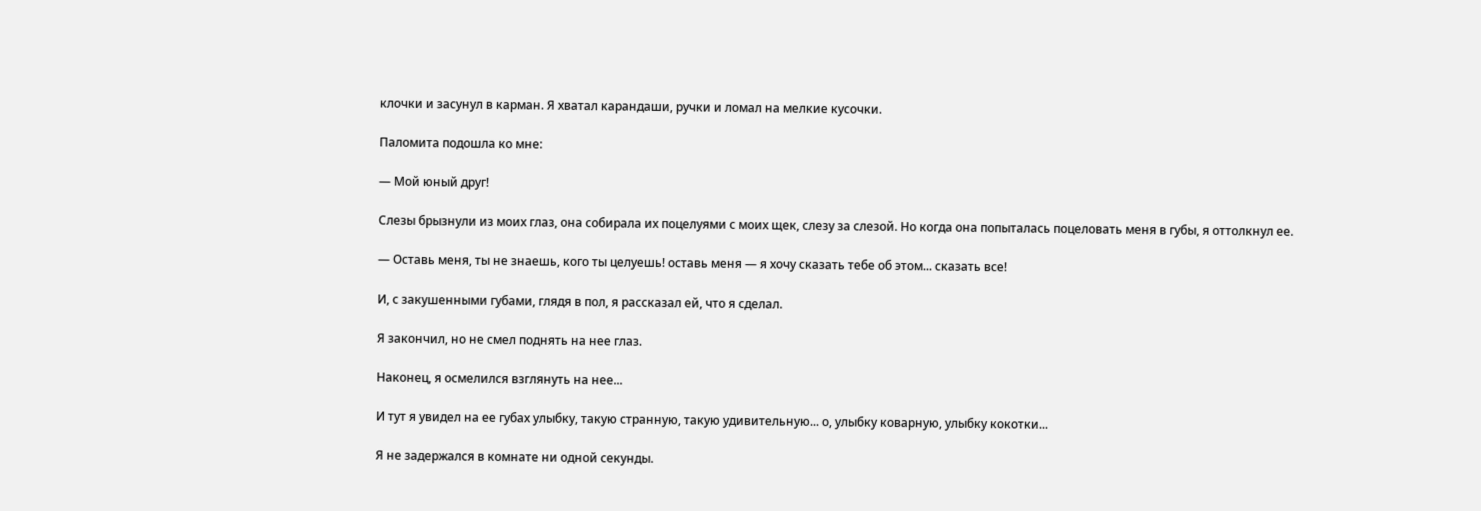клочки и засунул в карман. Я хватал карандаши, ручки и ломал на мелкие кусочки.

Паломита подошла ко мне:

— Мой юный друг!

Слезы брызнули из моих глаз, она собирала их поцелуями с моих щек, слезу за слезой. Но когда она попыталась поцеловать меня в губы, я оттолкнул ее.

— Оставь меня, ты не знаешь, кого ты целуешь! оставь меня — я хочу сказать тебе об этом... сказать все!

И, с закушенными губами, глядя в пол, я рассказал ей, что я сделал.

Я закончил, но не смел поднять на нее глаз.

Наконец, я осмелился взглянуть на нее...

И тут я увидел на ее губах улыбку, такую странную, такую удивительную... о, улыбку коварную, улыбку кокотки...

Я не задержался в комнате ни одной секунды.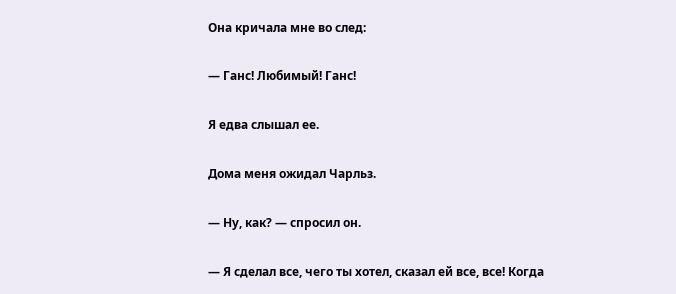Она кричала мне во след:

— Ганс! Любимый! Ганс!

Я едва слышал ее.

Дома меня ожидал Чарльз.

— Ну, как? — спросил он.

— Я сделал все, чего ты хотел, сказал ей все, все! Когда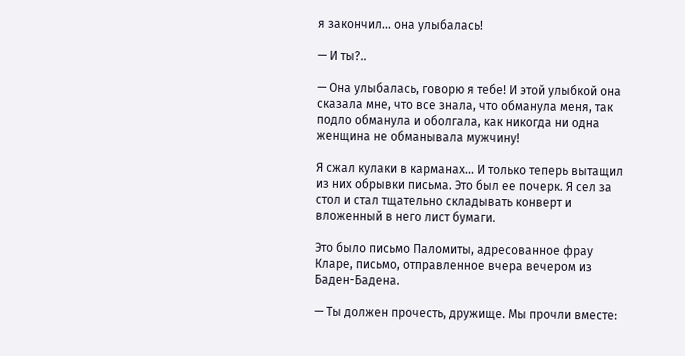я закончил... она улыбалась!

— И ты?..

— Она улыбалась, говорю я тебе! И этой улыбкой онa сказала мне, что все знала, что обманула меня, так подло обманула и оболгала, как никогда ни одна женщина не обманывала мужчину!

Я сжал кулаки в карманах... И только теперь вытащил из них обрывки письма. Это был ее почерк. Я сел за стол и стал тщательно складывать конверт и вложенный в него лист бумаги.

Это было письмо Паломиты, адресованное фрау Кларе, письмо, отправленное вчера вечером из Баден-Бадена.

— Ты должен прочесть, дружище. Мы прочли вместе: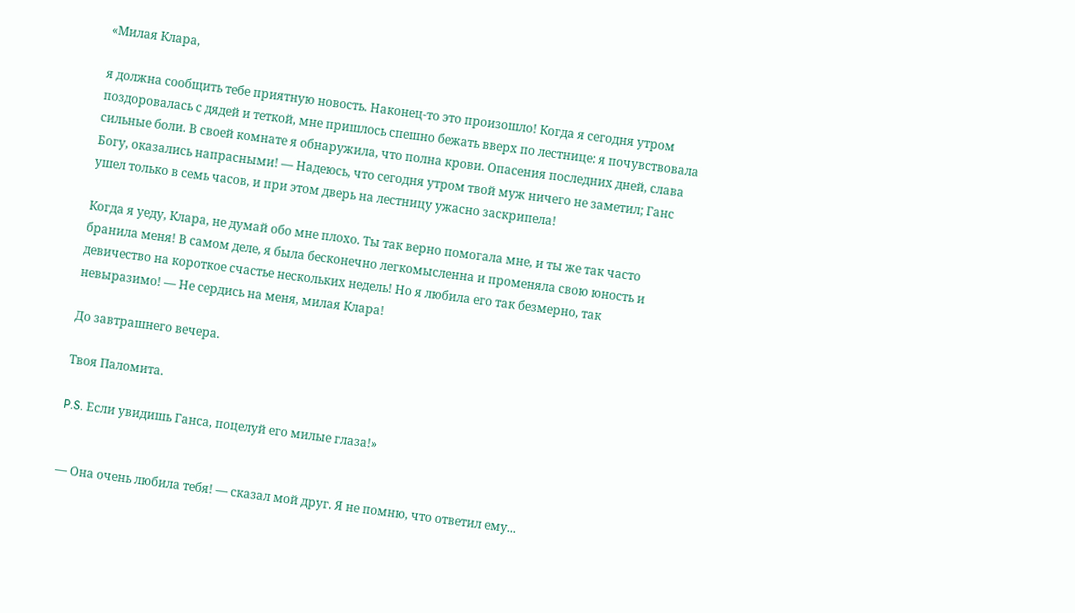«Милая Клара,

я должна сообщить тебе приятную новость. Наконец-то это произошло! Когда я сегодня утром поздоровалась с дядей и теткой, мне пришлось спешно бежать вверх по лестнице: я почувствовала сильные боли. В своей комнате я обнаружила, что полна крови. Опасения последних дней, слава Богу, оказались напрасными! — Надеюсь, что сегодня утром твой муж ничего не заметил; Ганс ушел только в семь часов, и при этом дверь на лестницу ужасно заскрипела!

Когда я уеду, Клара, не думай обо мне плохо. Ты так верно помогала мне, и ты же так часто бранила меня! В самом деле, я была бесконечно легкомысленна и променяла свою юность и девичество на короткое счастье нескольких недель! Но я любила его так безмерно, так невыразимо! — Не сердись на меня, милая Клара!

До завтрашнего вечера.

Твоя Паломита.

P.S. Если увидишь Ганса, поцелуй его милые глаза!»


— Она очень любила тебя! — сказал мой друг. Я не помню, что ответил ему...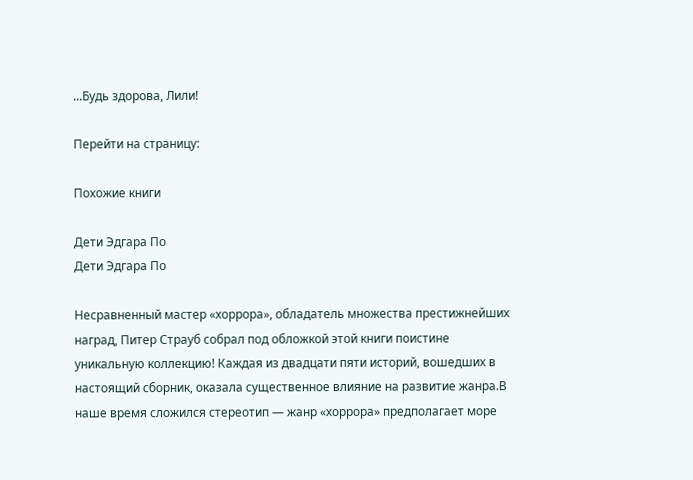...Будь здорова, Лили!

Перейти на страницу:

Похожие книги

Дети Эдгара По
Дети Эдгара По

Несравненный мастер «хоррора», обладатель множества престижнейших наград, Питер Страуб собрал под обложкой этой книги поистине уникальную коллекцию! Каждая из двадцати пяти историй, вошедших в настоящий сборник, оказала существенное влияние на развитие жанра.В наше время сложился стереотип — жанр «хоррора» предполагает море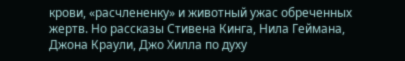крови, «расчлененку» и животный ужас обреченных жертв. Но рассказы Стивена Кинга, Нила Геймана, Джона Краули, Джо Хилла по духу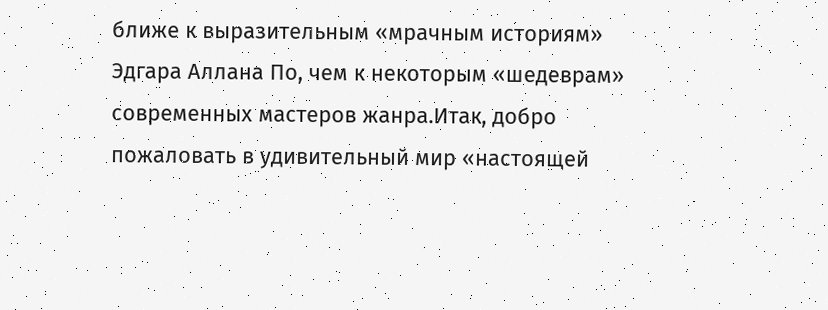ближе к выразительным «мрачным историям» Эдгара Аллана По, чем к некоторым «шедеврам» современных мастеров жанра.Итак, добро пожаловать в удивительный мир «настоящей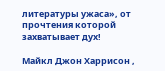литературы ужаса», от прочтения которой захватывает дух!

Майкл Джон Харрисон ,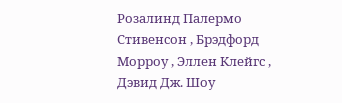Розалинд Палермо Стивенсон , Брэдфорд Морроу , Эллен Клейгс , Дэвид Дж. Шоу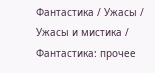Фантастика / Ужасы / Ужасы и мистика / Фантастика: прочее